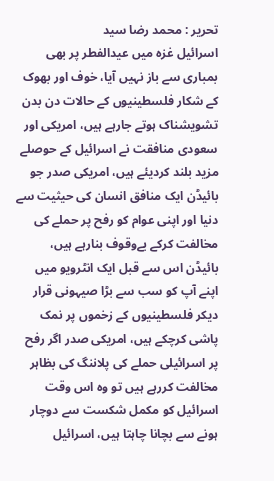تحریر : محمد رضا سید
اسرائیل غزہ میں عیدالفطر پر بھی بمباری سے باز نہیں آیا، خوف اور بھوک کے شکار فلسطینیوں کے حالات دن بدن تشویشناک ہوتے جارہے ہیں، امریکی اور سعودی منافقت نے اسرائیل کے حوصلے مزید بلند کردیئے ہیں، امریکی صدر جو بائیڈن ایک منافق انسان کی حیثیت سے دنیا اور اپنی عوام کو رفح پر حملے کی مخالفت کرکے بےوقوف بنارہے ہیں، بائیڈن اس سے قبل ایک انٹرویو میں اپنے آپ کو سب سے بڑا صیہونی قرار دیکر فلسطینیوں کے زخموں پر نمک پاشی کرچکے ہیں، امریکی صدر اگر رفح پر اسرائیلی حملے کی پلاننگ کی بظاہر مخالفت کررہے ہیں تو وہ اس وقت اسرائیل کو مکمل شکست سے دوچار ہونے سے بچانا چاہتا ہیں، اسرائیل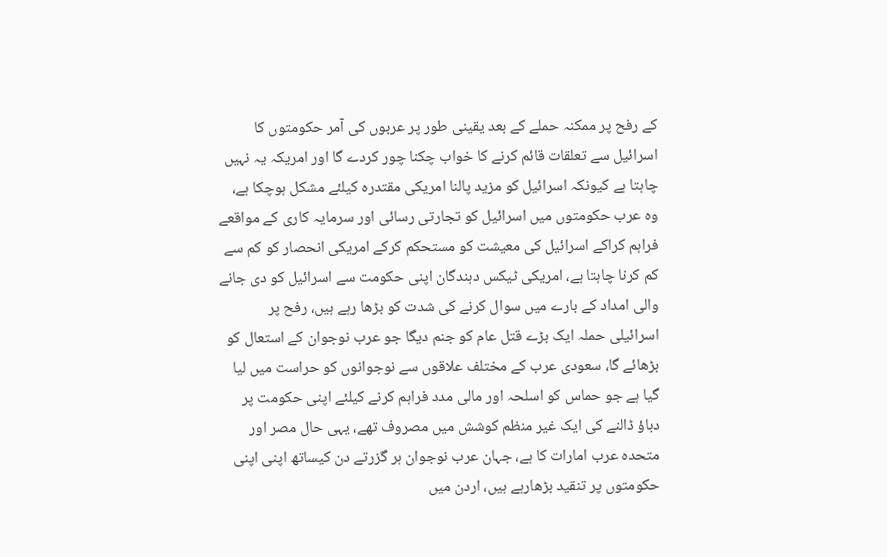کے رفح پر ممکنہ حملے کے بعد یقینی طور پر عربوں کی آمر حکومتوں کا اسرائیل سے تعلقات قائم کرنے کا خواب چکنا چور کردے گا اور امریکہ یہ نہیں چاہتا ہے کیونکہ اسرائیل کو مزید پالنا امریکی مقتدرہ کیلئے مشکل ہوچکا ہے، وہ عرب حکومتوں میں اسرائیل کو تجارتی رسائی اور سرمایہ کاری کے مواقعے فراہم کراکے اسرائیل کی معیشت کو مستحکم کرکے امریکی انحصار کو کم سے کم کرنا چاہتا ہے، امریکی ٹیکس دہندگان اپنی حکومت سے اسرائیل کو دی جانے والی امداد کے بارے میں سوال کرنے کی شدت کو بڑھا رہے ہیں، رفح پر اسرائیلی حملہ ایک بڑے قتل عام کو جنم دیگا جو عرب نوجوان کے استعال کو بڑھائے گا، سعودی عرب کے مختلف علاقوں سے نوجوانوں کو حراست میں لیا گیا ہے جو حماس کو اسلحہ اور مالی مدد فراہم کرنے کیلئے اپنی حکومت پر دباؤ ڈالنے کی ایک غیر منظم کوشش میں مصروف تھے، یہی حال مصر اور متحدہ عرب امارات کا ہے، جہان عرب نوجوان ہر گزرتے دن کیساتھ اپنی اپنی حکومتوں پر تنقید بڑھارہے ہیں، اردن میں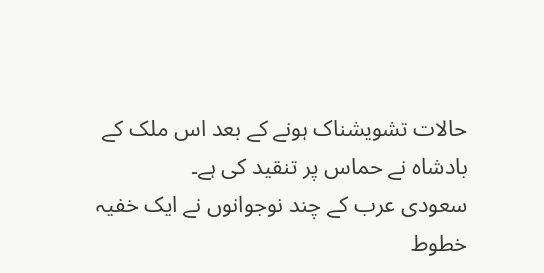حالات تشویشناک ہونے کے بعد اس ملک کے بادشاہ نے حماس پر تنقید کی ہے۔
سعودی عرب کے چند نوجوانوں نے ایک خفیہ خطوط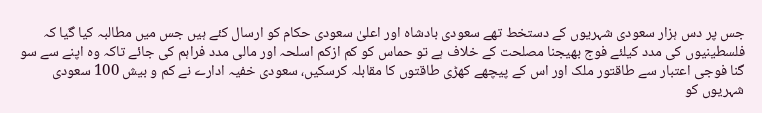جس پر دس ہزار سعودی شہریوں کے دستخط تھے سعودی بادشاہ اور اعلیٰ سعودی حکام کو ارسال کئے ہیں جس میں مطالبہ کیا گیا کہ فلسطینیوں کی مدد کیلئے فوج بھیجنا مصلحت کے خلاف ہے تو حماس کو کم ازکم اسلحہ اور مالی مدد فراہم کی جائے تاکہ وہ اپنے سے سو گنا فوجی اعتبار سے طاقتور ملک اور اس کے پیچھے کھڑی طاقتوں کا مقابلہ کرسکیں، سعودی خفیہ ادارے نے کم و بیش 100 سعودی شہریوں کو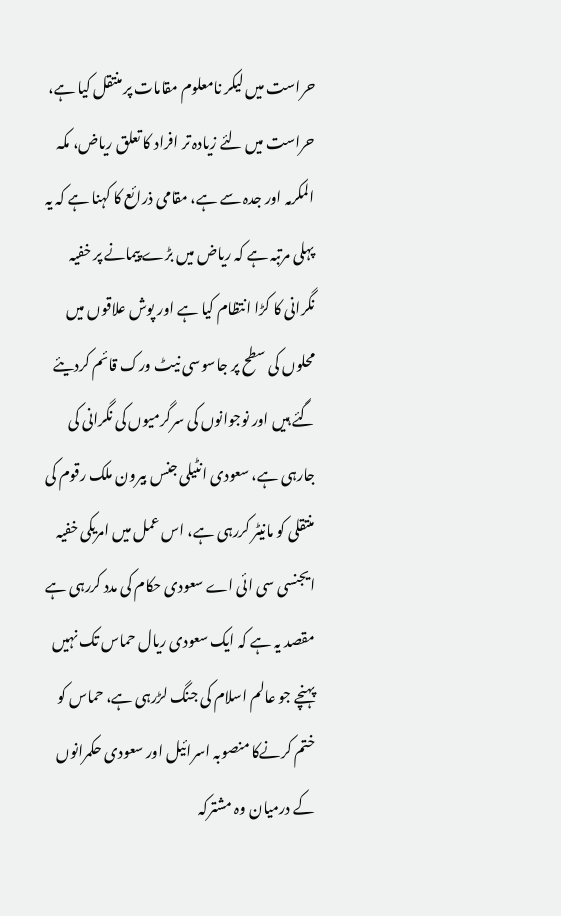حراست میں لیکر نامعلوم مقامات پر منتقل کیا ہے، حراست میں لئے زیادہ تر افراد کا تعلق ریاض، مکہ المکرمہ اور جدہ سے ہے، مقامی ذرائع کا کہنا ہے کہ یہ پہلی مرتبہ ہے کہ ریاض میں بڑے پیمانے پر خفیہ نگرانی کا کڑا انتظام کیا ہے اور پوش علاقوں میں محلوں کی سطح پر جاسوسی نیٹ ورک قائم کردیئے گئے ہیں اور نوجوانوں کی سرگرمیوں کی نگرانی کی جارہی ہے، سعودی انٹیلی جنس بیرون ملک رقوم کی منتقلی کو مانیٹر کررہی ہے، اس عمل میں امریکی خفیہ ایجنسی سی ائی اے سعودی حکام کی مدد کررہی ہے مقصد یہ ہے کہ ایک سعودی ریال حماس تک نہیں پہنچے جو عالم اسلام کی جنگ لڑرہی ہے، حماس کو ختم کرنےکا منصوبہ اسرائیل اور سعودی حکمرانوں کے درمیان وہ مشترکہ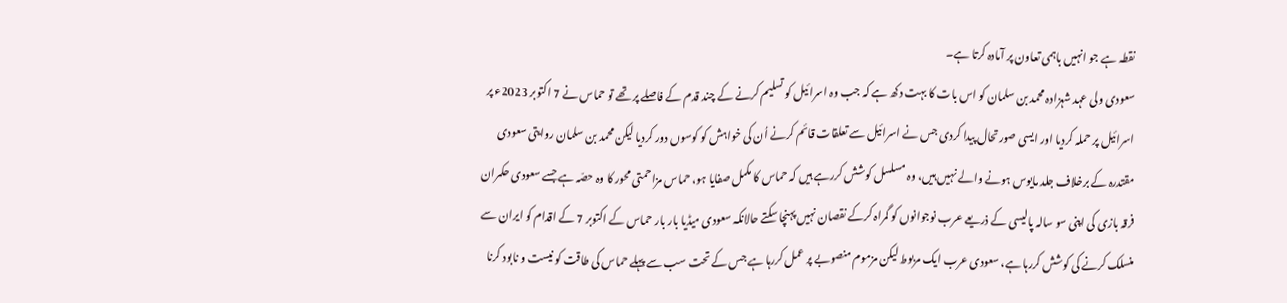نقطہ ہے جو انہیں باہمی تعاون پر آمادہ کرتا ہے۔
سعودی ولی عہد شہزادہ محمد بن سلمان کو اس بات کا بہت دکھ ہے کہ جب وہ اسرائیل کو تسلیم کرنے کے چند قدم کے فاصلے پر تھے تو حماس نے 7 اکتوبر 2023ء پر اسرائیل پر حملہ کردیا اور ایسی صورتحال پیدا کردی جس نے اسرائیل سے تعلقات قائم کرنے اُن کی خواہش کو کوسوں دور کردیا لیکن محمد بن سلمان روایتی سعودی مقتدرہ کے برخلاف جلد مایوس ہونے والے نہیں ہیں، وہ مسلسل کوشش کررہے ہیں کہ حماس کا مکمل صفایا ہو، حماس مزاحمتی محور کا وہ حصّہ ہے جسے سعودی حکمران فرقہ بازی کی اپنی سو سالہ پالیسی کے ذریعے عرب نوجوانوں کو گمراہ کرکے نقصان نہیں پہنچا سکتے حالانکہ سعودی میڈیا بار بار حماس کے اکتوبر 7 کے اقدام کو ایران سے منسلک کرنے کی کوشش کررہا ہے، سعودی عرب ایک مربوط لیکن مزموم منصوبے پر عمل کررہا ہے جس کے تحت سب سے پہلے حماس کی طاقت کو نیست و نابود کرنا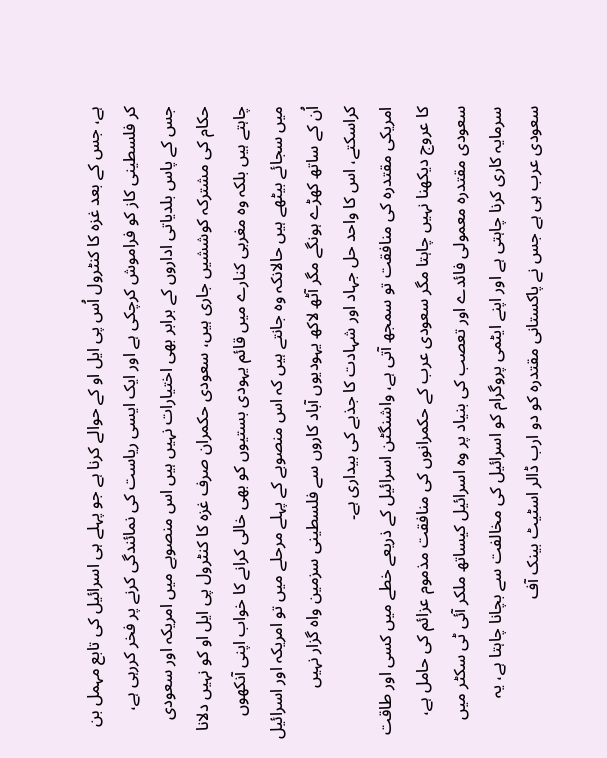ہے، جس کے بعد غزہ کا کنٹرول اُس پی ایل او کے حوالے کرنا ہے جو پہلے ہی اسرائیل کی تابع مہمل بن کر فلسطینی کاز کو فراموش کرچکی ہے اور ایک ایسی ریاست کی نمائندگی کرنے پر فخر کررہی ہے، جس کے پاس بلدیاتی اداروں کے برابر بھی اختیارات نہیں ہیں اس منصوبے میں امریکہ اور سعودی حکام کی مشترکہ کوششیں جاری ہیں، سعودی حکمران صرف غزہ کا کنٹرول پی ایل او کو نہیں دلانا چاہتے ہیں بلکہ وہ مغربی کنارے میں قائم یہودی بستیوں کو بھی خالی کرانے کا خواب اپنی آنکھوں میں سجائے بیٹھے ہیں حالانکہ وہ جانتے ہیں کہ اس منصوبے کے پہلے مرحلے میں تو امریکہ اور اسرائیل اُن کے ساتھ کھڑے ہونگے مگر آٹھ لاکھ یہودیوں آباد کاروں سے فلسطینی سزمین واہ گزار نہیں کراسکتے، اس کا واحد حل جہاد اور شہادت کا جذبے کی بیداری ہے۔
امریکی مقتدرہ کی منافقت تو سمجھ آتی ہے، واشنگٹن اسرائیل کے ذریعے خطے میں کسی اور طاقت کا عروج دیکھنا نہیں چاہتا مگر سعودی عرب کے حکمرانوں کی منافقت مذموم عزائم کی حامل ہے، سعودی مقتدرہ معمولی فائدے اور تعصب کی بنیاد پر وہ اسرائیل کیساتھ ملکر آئی ٹی سکٹر میں سرمایہ کاری کرنا چاہتی ہے اور اپنے ایٹمی پروگرام کو اسرائیل کی مخالفت سے بچانا چاہتا ہے، یہ سعودی عرب ہی ہے جس نے پاکستانی مقتدرہ کو دو ارب ڈالر اسٹیٹ بینک آف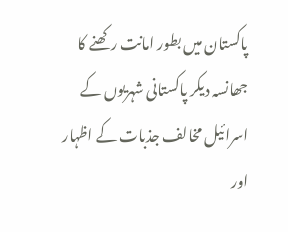پاکستان میں بطور امانت رکھنے کا جھانسہ دیکر پاکستانی شہریوں کے اسرائیل مخالف جذبات کے اظہار اور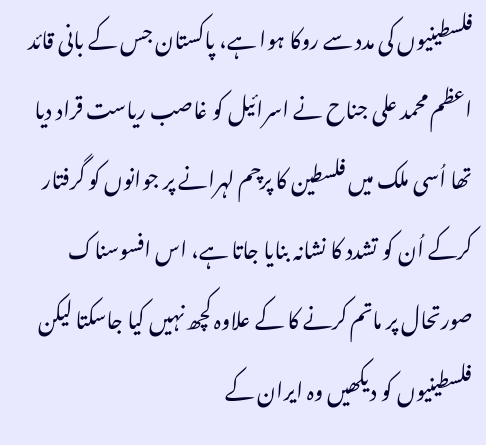فلسطینیوں کی مدد سے روکا ہوا ہے، پاکستان جس کے بانی قائد اعظم محمد علی جناح نے اسرائیل کو غاصب ریاست قراد دیا تھا اُسی ملک میں فلسطین کا پرچم لہرانے پر جوانوں کو گرفتار کرکے اُن کو تشدد کا نشانہ بنایا جاتا ہے، اس افسوسناک صورتحال پر ماتم کرنے کا کے علاوہ کچھ نہیں کیا جاسکتا لیکن فلسطینیوں کو دیکھیں وہ ایران کے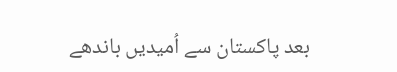بعد پاکستان سے اُمیدیں باندھے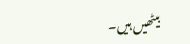بیٹھیں ہیں۔